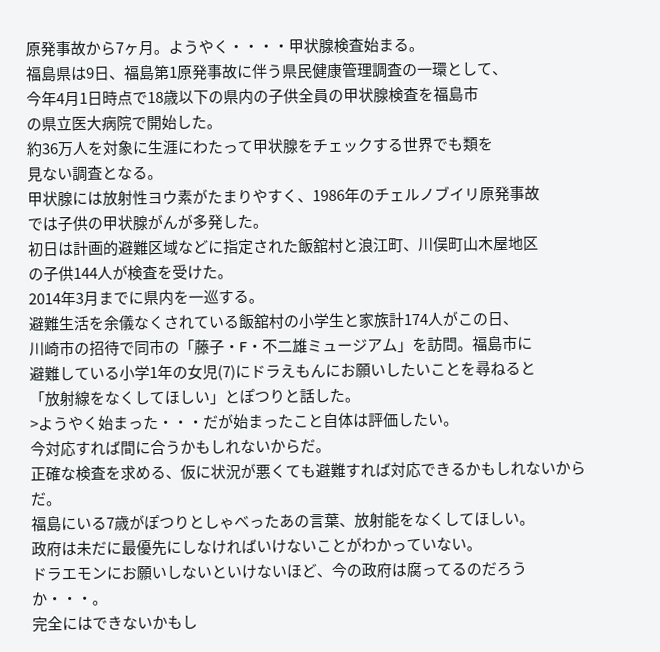原発事故から7ヶ月。ようやく・・・・甲状腺検査始まる。
福島県は9日、福島第1原発事故に伴う県民健康管理調査の一環として、
今年4月1日時点で18歳以下の県内の子供全員の甲状腺検査を福島市
の県立医大病院で開始した。
約36万人を対象に生涯にわたって甲状腺をチェックする世界でも類を
見ない調査となる。
甲状腺には放射性ヨウ素がたまりやすく、1986年のチェルノブイリ原発事故
では子供の甲状腺がんが多発した。
初日は計画的避難区域などに指定された飯舘村と浪江町、川俣町山木屋地区
の子供144人が検査を受けた。
2014年3月までに県内を一巡する。
避難生活を余儀なくされている飯舘村の小学生と家族計174人がこの日、
川崎市の招待で同市の「藤子・F・不二雄ミュージアム」を訪問。福島市に
避難している小学1年の女児(7)にドラえもんにお願いしたいことを尋ねると
「放射線をなくしてほしい」とぽつりと話した。
>ようやく始まった・・・だが始まったこと自体は評価したい。
今対応すれば間に合うかもしれないからだ。
正確な検査を求める、仮に状況が悪くても避難すれば対応できるかもしれないからだ。
福島にいる7歳がぽつりとしゃべったあの言葉、放射能をなくしてほしい。
政府は未だに最優先にしなければいけないことがわかっていない。
ドラエモンにお願いしないといけないほど、今の政府は腐ってるのだろうか・・・。
完全にはできないかもし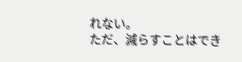れない。
ただ、減らすことはでき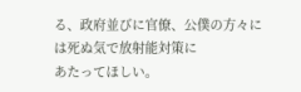る、政府並びに官僚、公僕の方々には死ぬ気で放射能対策に
あたってほしい。